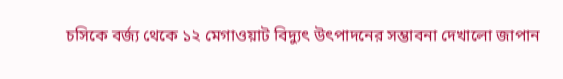চসিকে বর্জ্য থেকে ১২ মেগাওয়াট বিদ্যুৎ উৎপাদনের সম্ভাবনা দেখালো জাপান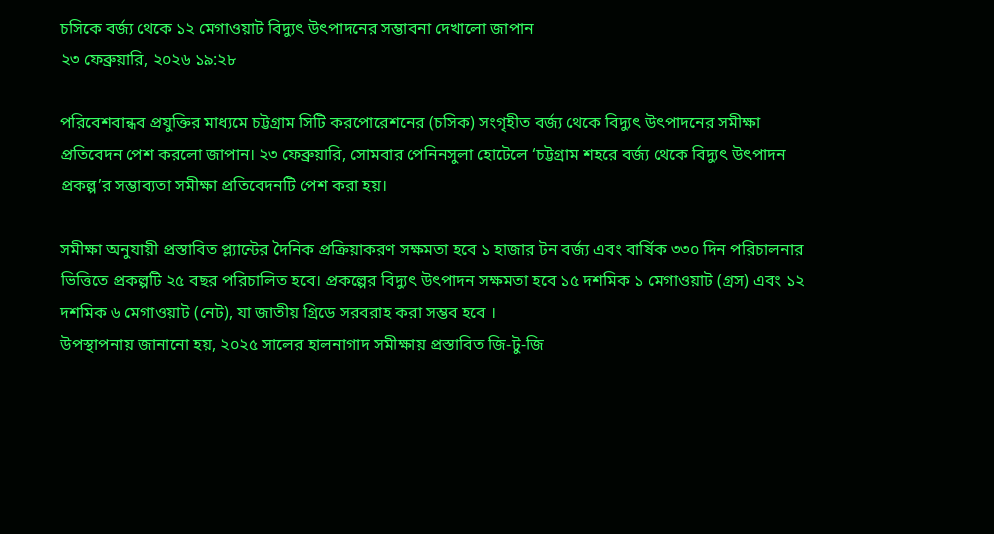চসিকে বর্জ্য থেকে ১২ মেগাওয়াট বিদ্যুৎ উৎপাদনের সম্ভাবনা দেখালো জাপান
২৩ ফেব্রুয়ারি, ২০২৬ ১৯:২৮

পরিবেশবান্ধব প্রযুক্তির মাধ্যমে চট্টগ্রাম সিটি করপোরেশনের (চসিক) সংগৃহীত বর্জ্য থেকে বিদ্যুৎ উৎপাদনের সমীক্ষা প্রতিবেদন পেশ করলো জাপান। ২৩ ফেব্রুয়ারি, সোমবার পেনিনসুলা হোটেলে ‘চট্টগ্রাম শহরে বর্জ্য থেকে বিদ্যুৎ উৎপাদন প্রকল্প’র সম্ভাব্যতা সমীক্ষা প্রতিবেদনটি পেশ করা হয়।

সমীক্ষা অনুযায়ী প্রস্তাবিত প্ল্যান্টের দৈনিক প্রক্রিয়াকরণ সক্ষমতা হবে ১ হাজার টন বর্জ্য এবং বার্ষিক ৩৩০ দিন পরিচালনার ভিত্তিতে প্রকল্পটি ২৫ বছর পরিচালিত হবে। প্রকল্পের বিদ্যুৎ উৎপাদন সক্ষমতা হবে ১৫ দশমিক ১ মেগাওয়াট (গ্রস) এবং ১২ দশমিক ৬ মেগাওয়াট (নেট), যা জাতীয় গ্রিডে সরবরাহ করা সম্ভব হবে ।
উপস্থাপনায় জানানো হয়, ২০২৫ সালের হালনাগাদ সমীক্ষায় প্রস্তাবিত জি-টু-জি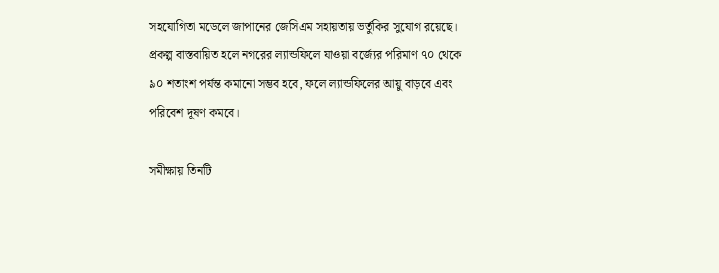সহযোগিতা মডেলে জাপানের জেসিএম সহায়তায় ভর্তুকির সুযোগ রয়েছে। প্রকল্প বাস্তবায়িত হলে নগরের ল্যান্ডফিলে যাওয়া বর্জ্যের পরিমাণ ৭০ থেকে ৯০ শতাংশ পর্যন্ত কমানো সম্ভব হবে, ফলে ল্যান্ডফিলের আয়ু বাড়বে এবং পরিবেশ দূষণ কমবে।

সমীক্ষায় তিনটি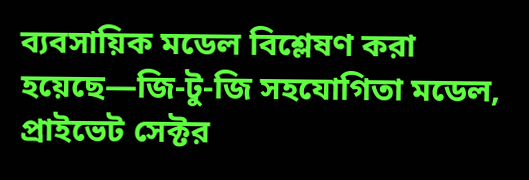ব্যবসায়িক মডেল বিশ্লেষণ করা হয়েছে—জি-টু-জি সহযোগিতা মডেল, প্রাইভেট সেক্টর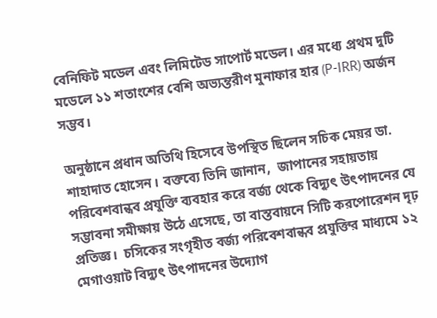বেনিফিট মডেল এবং লিমিটেড সাপোর্ট মডেল। এর মধ্যে প্রথম দুটি মডেলে ১১ শতাংশের বেশি অভ্যন্তরীণ মুনাফার হার (P-IRR) অর্জন সম্ভব।

অনুষ্ঠানে প্রধান অতিথি হিসেবে উপস্থিত ছিলেন সচিক মেয়র ডা. শাহাদাত হোসেন। বক্তব্যে তিনি জানান,  জাপানের সহায়তায় পরিবেশবান্ধব প্রযুক্তি ব্যবহার করে বর্জ্য থেকে বিদ্যুৎ উৎপাদনের যে সম্ভাবনা সমীক্ষায় উঠে এসেছে, তা বাস্তবায়নে সিটি করপোরেশন দৃঢ় প্রতিজ্ঞ।  চসিকের সংগৃহীত বর্জ্য পরিবেশবান্ধব প্রযুক্তির মাধ্যমে ১২ মেগাওয়াট বিদ্যুৎ উৎপাদনের উদ্যোগ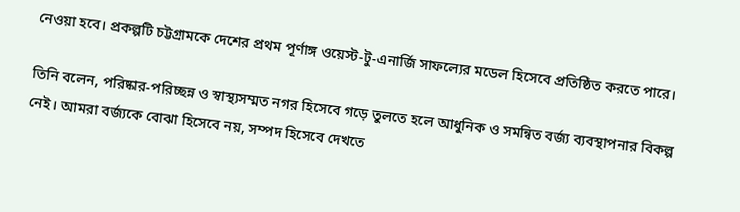নেওয়া হবে। প্রকল্পটি চট্টগ্রামকে দেশের প্রথম পূর্ণাঙ্গ ওয়েস্ট-টু-এনার্জি সাফল্যের মডেল হিসেবে প্রতিষ্ঠিত করতে পারে।

তিনি বলেন, পরিষ্কার-পরিচ্ছন্ন ও স্বাস্থ্যসম্মত নগর হিসেবে গড়ে তুলতে হলে আধুনিক ও সমন্বিত বর্জ্য ব্যবস্থাপনার বিকল্প নেই। আমরা বর্জ্যকে বোঝা হিসেবে নয়, সম্পদ হিসেবে দেখতে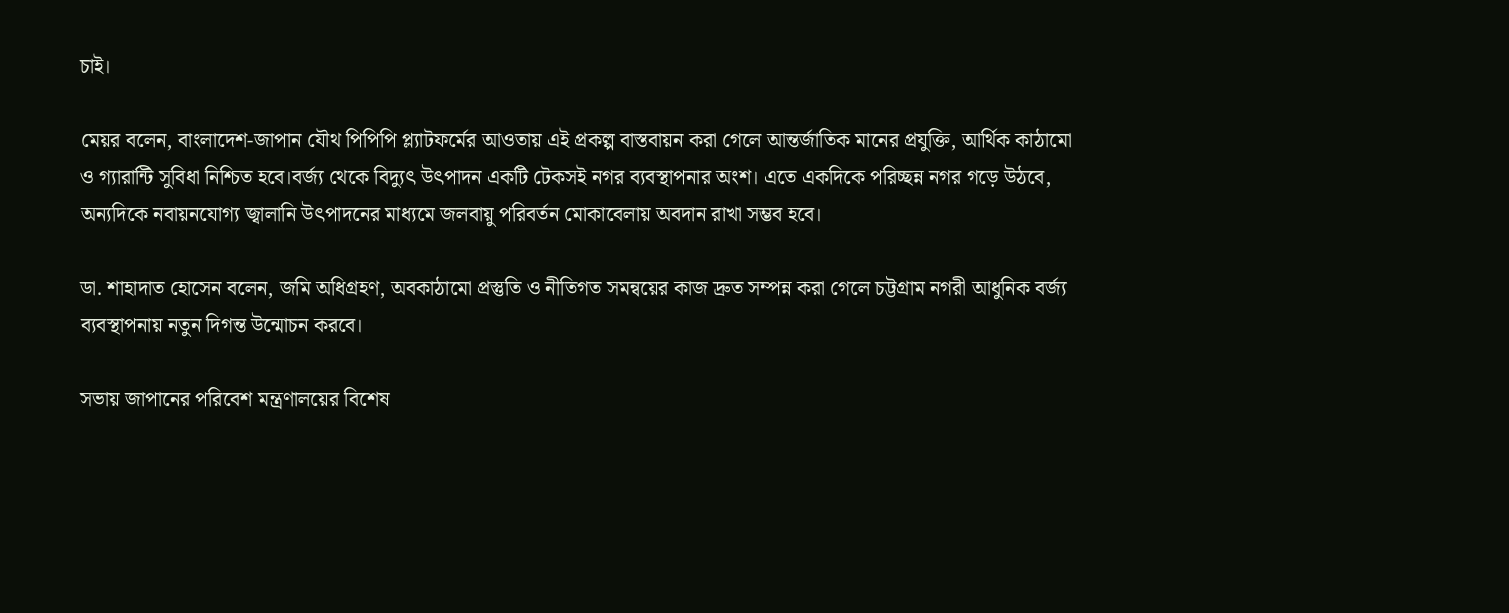চাই।

মেয়র বলেন, বাংলাদেশ-জাপান যৌথ পিপিপি প্ল্যাটফর্মের আওতায় এই প্রকল্প বাস্তবায়ন করা গেলে আন্তর্জাতিক মানের প্রযুক্তি, আর্থিক কাঠামো ও গ্যারান্টি সুবিধা নিশ্চিত হবে।বর্জ্য থেকে বিদ্যুৎ উৎপাদন একটি টেকসই নগর ব্যবস্থাপনার অংশ। এতে একদিকে পরিচ্ছন্ন নগর গড়ে উঠবে, অন্যদিকে নবায়নযোগ্য জ্বালানি উৎপাদনের মাধ্যমে জলবায়ু পরিবর্তন মোকাবেলায় অবদান রাখা সম্ভব হবে।

ডা. শাহাদাত হোসেন বলেন, জমি অধিগ্রহণ, অবকাঠামো প্রস্তুতি ও নীতিগত সমন্বয়ের কাজ দ্রুত সম্পন্ন করা গেলে চট্টগ্রাম নগরী আধুনিক বর্জ্য ব্যবস্থাপনায় নতুন দিগন্ত উন্মোচন করবে।

সভায় জাপানের পরিবেশ মন্ত্রণালয়ের বিশেষ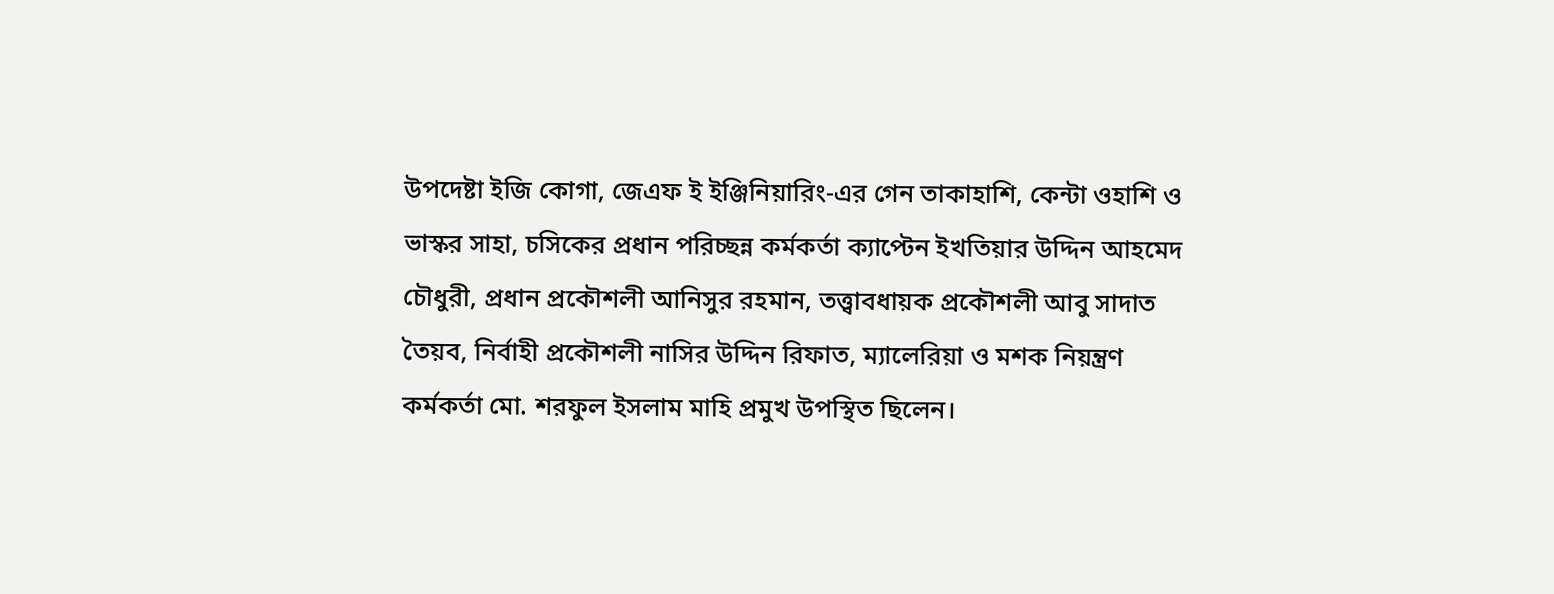উপদেষ্টা ইজি কোগা, জেএফ ই ইঞ্জিনিয়ারিং-এর গেন তাকাহাশি, কেন্টা ওহাশি ও ভাস্কর সাহা, চসিকের প্রধান পরিচ্ছন্ন কর্মকর্তা ক্যাপ্টেন ইখতিয়ার উদ্দিন আহমেদ চৌধুরী, প্রধান প্রকৌশলী আনিসুর রহমান, তত্ত্বাবধায়ক প্রকৌশলী আবু সাদাত তৈয়ব, নির্বাহী প্রকৌশলী নাসির উদ্দিন রিফাত, ম্যালেরিয়া ও মশক নিয়ন্ত্রণ কর্মকর্তা মো. শরফুল ইসলাম মাহি প্রমুখ উপস্থিত ছিলেন।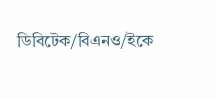ডিবিটেক/বিএনও/ইকে